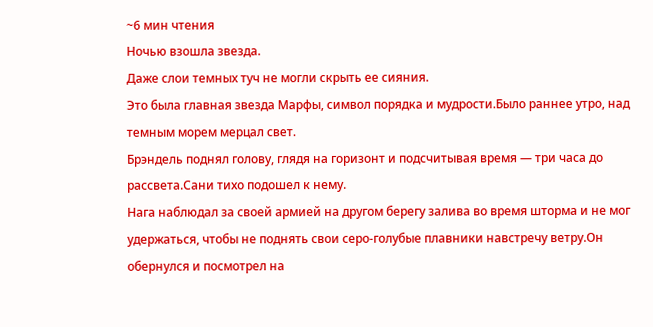~6 мин чтения
Ночью взошла звезда.
Даже слои темных туч не могли скрыть ее сияния.
Это была главная звезда Марфы, символ порядка и мудрости.Было раннее утро, над темным морем мерцал свет.
Брэндель поднял голову, глядя на горизонт и подсчитывая время — три часа до рассвета.Сани тихо подошел к нему.
Нага наблюдал за своей армией на другом берегу залива во время шторма и не мог удержаться, чтобы не поднять свои серо-голубые плавники навстречу ветру.Он обернулся и посмотрел на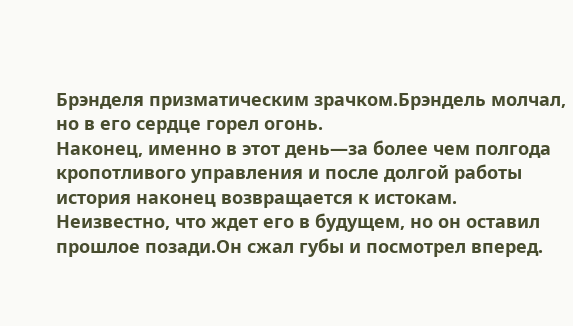Брэнделя призматическим зрачком.Брэндель молчал, но в его сердце горел огонь.
Наконец, именно в этот день—за более чем полгода кропотливого управления и после долгой работы история наконец возвращается к истокам.
Неизвестно, что ждет его в будущем, но он оставил прошлое позади.Он сжал губы и посмотрел вперед.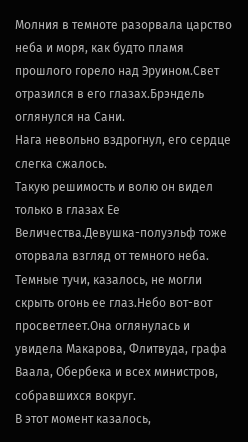Молния в темноте разорвала царство неба и моря, как будто пламя прошлого горело над Эруином.Свет отразился в его глазах.Брэндель оглянулся на Сани.
Нага невольно вздрогнул, его сердце слегка сжалось.
Такую решимость и волю он видел только в глазах Ее Величества.Девушка-полуэльф тоже оторвала взгляд от темного неба.
Темные тучи, казалось, не могли скрыть огонь ее глаз.Небо вот-вот просветлеет.Она оглянулась и увидела Макарова, Флитвуда, графа Ваала, Обербека и всех министров, собравшихся вокруг.
В этот момент казалось,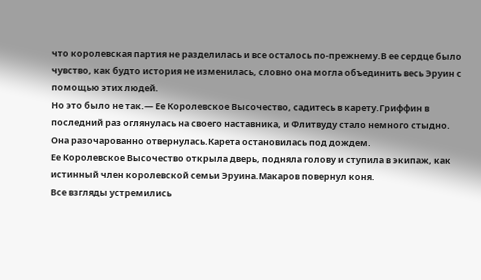что королевская партия не разделилась и все осталось по-прежнему.В ее сердце было чувство, как будто история не изменилась, словно она могла объединить весь Эруин с помощью этих людей.
Но это было не так.— Ее Королевское Высочество, садитесь в карету.Гриффин в последний раз оглянулась на своего наставника, и Флитвуду стало немного стыдно.
Она разочарованно отвернулась.Карета остановилась под дождем.
Ее Королевское Высочество открыла дверь, подняла голову и ступила в экипаж, как истинный член королевской семьи Эруина.Макаров повернул коня.
Все взгляды устремились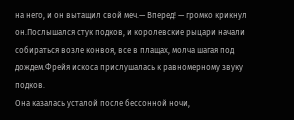на него, и он вытащил свой меч.— Вперед! — громко крикнул он.Послышался стук подков, и королевские рыцари начали собираться возле конвоя, все в плащах, молча шагая под дождем.Фрейя искоса прислушалась к равномерному звуку подков.
Она казалась усталой после бессонной ночи,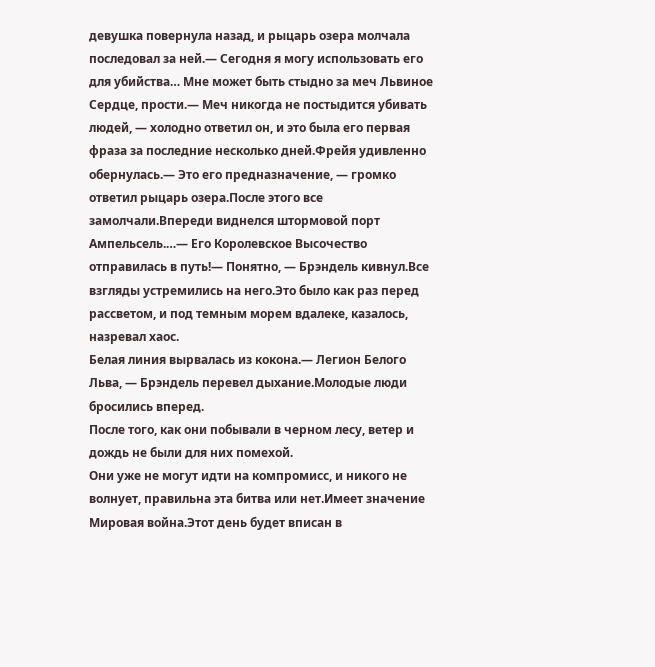девушка повернула назад, и рыцарь озера молчала последовал за ней.— Сегодня я могу использовать его для убийства… Мне может быть стыдно за меч Львиное Сердце, прости.— Меч никогда не постыдится убивать людей, — холодно ответил он, и это была его первая фраза за последние несколько дней.Фрейя удивленно обернулась.— Это его предназначение, — громко ответил рыцарь озера.После этого все замолчали.Впереди виднелся штормовой порт Ампельсель.…— Его Королевское Высочество отправилась в путь!— Понятно, — Брэндель кивнул.Все взгляды устремились на него.Это было как раз перед рассветом, и под темным морем вдалеке, казалось, назревал хаос.
Белая линия вырвалась из кокона.— Легион Белого Льва, — Брэндель перевел дыхание.Молодые люди бросились вперед.
После того, как они побывали в черном лесу, ветер и дождь не были для них помехой.
Они уже не могут идти на компромисс, и никого не волнует, правильна эта битва или нет.Имеет значение Мировая война.Этот день будет вписан в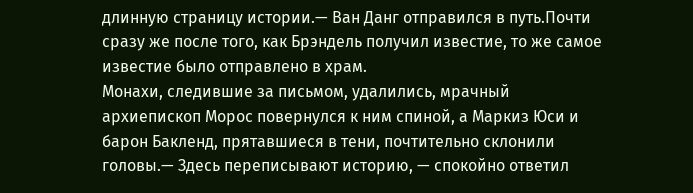длинную страницу истории.— Ван Данг отправился в путь.Почти сразу же после того, как Брэндель получил известие, то же самое известие было отправлено в храм.
Монахи, следившие за письмом, удалились, мрачный архиепископ Морос повернулся к ним спиной, а Маркиз Юси и барон Бакленд, прятавшиеся в тени, почтительно склонили головы.— Здесь переписывают историю, — спокойно ответил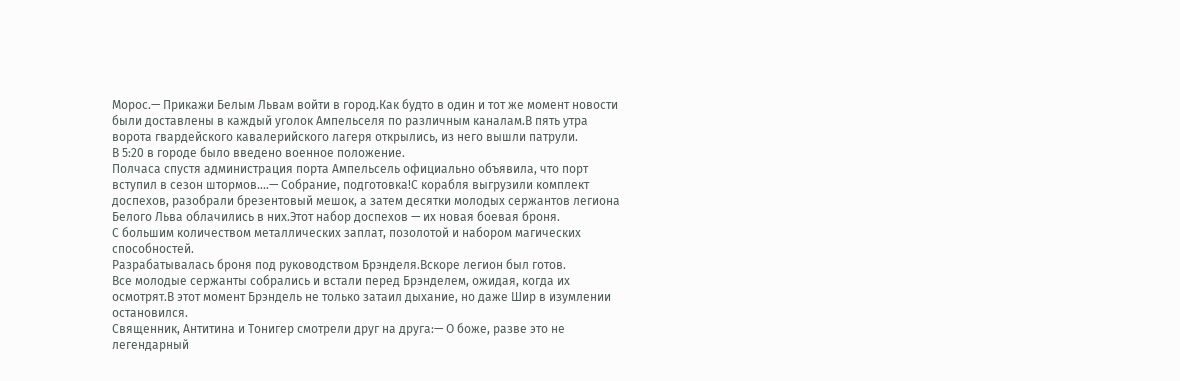Морос.— Прикажи Белым Львам войти в город.Как будто в один и тот же момент новости были доставлены в каждый уголок Ампельселя по различным каналам.В пять утра ворота гвардейского кавалерийского лагеря открылись, из него вышли патрули.
В 5:20 в городе было введено военное положение.
Полчаса спустя администрация порта Ампельсель официально объявила, что порт вступил в сезон штормов.…— Собрание, подготовка!С корабля выгрузили комплект доспехов, разобрали брезентовый мешок, а затем десятки молодых сержантов легиона Белого Льва облачились в них.Этот набор доспехов — их новая боевая броня.
С большим количеством металлических заплат, позолотой и набором магических способностей.
Разрабатывалась броня под руководством Брэнделя.Вскоре легион был готов.
Все молодые сержанты собрались и встали перед Брэнделем, ожидая, когда их осмотрят.В этот момент Брэндель не только затаил дыхание, но даже Шир в изумлении остановился.
Священник, Антитина и Тонигер смотрели друг на друга:— О боже, разве это не легендарный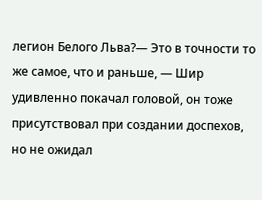легион Белого Льва?— Это в точности то же самое, что и раньше, — Шир удивленно покачал головой, он тоже присутствовал при создании доспехов, но не ожидал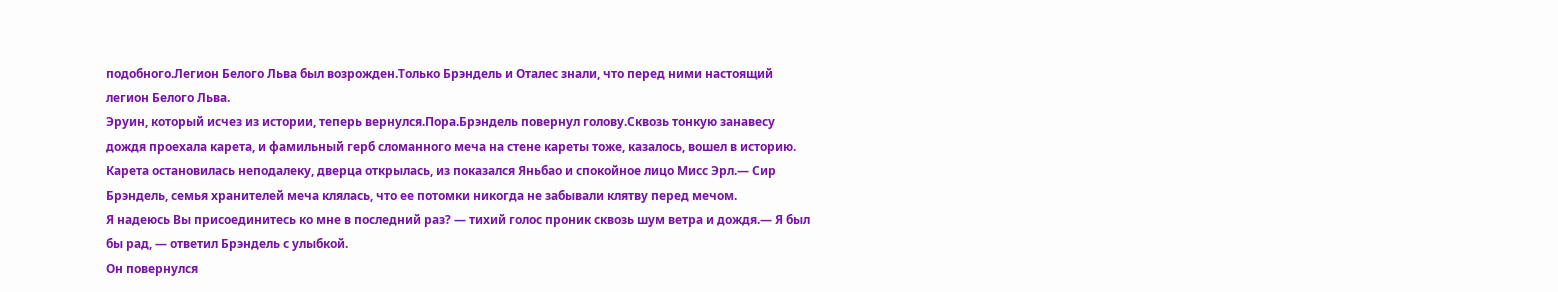подобного.Легион Белого Льва был возрожден.Только Брэндель и Оталес знали, что перед ними настоящий легион Белого Льва.
Эруин, который исчез из истории, теперь вернулся.Пора.Брэндель повернул голову.Сквозь тонкую занавесу дождя проехала карета, и фамильный герб сломанного меча на стене кареты тоже, казалось, вошел в историю.
Карета остановилась неподалеку, дверца открылась, из показался Яньбао и спокойное лицо Мисс Эрл.— Сир Брэндель, семья хранителей меча клялась, что ее потомки никогда не забывали клятву перед мечом.
Я надеюсь Вы присоединитесь ко мне в последний раз? — тихий голос проник сквозь шум ветра и дождя.— Я был бы рад, — ответил Брэндель с улыбкой.
Он повернулся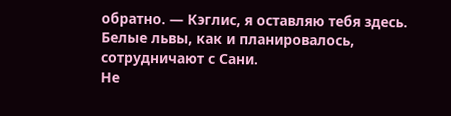обратно. — Кэглис, я оставляю тебя здесь.
Белые львы, как и планировалось, сотрудничают с Сани.
Не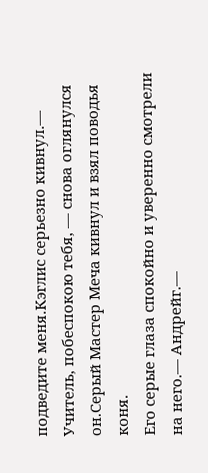подведите меня.Кэглис серьезно кивнул.— Учитель, побеспокою тебя, — снова оглянулся он.Серый Мастер Меча кивнул и взял поводья коня.
Его серые глаза спокойно и уверенно смотрели на него.— Андрейг.—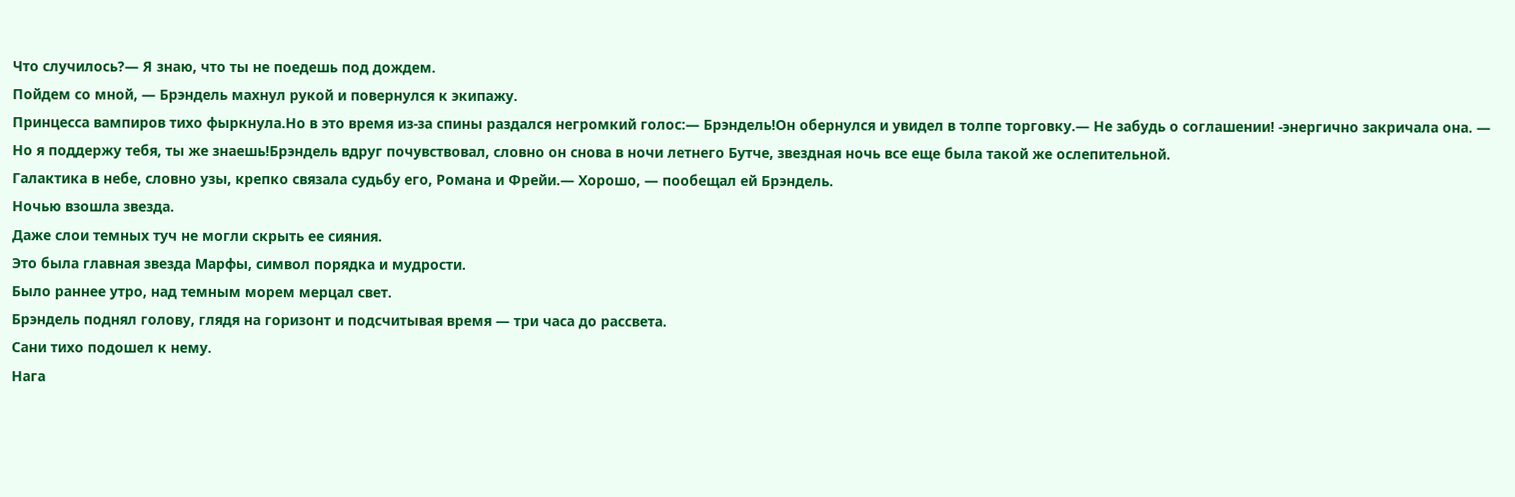Что случилось?— Я знаю, что ты не поедешь под дождем.
Пойдем со мной, — Брэндель махнул рукой и повернулся к экипажу.
Принцесса вампиров тихо фыркнула.Но в это время из-за спины раздался негромкий голос:— Брэндель!Он обернулся и увидел в толпе торговку.— Не забудь о соглашении! -энергично закричала она. — Но я поддержу тебя, ты же знаешь!Брэндель вдруг почувствовал, словно он снова в ночи летнего Бутче, звездная ночь все еще была такой же ослепительной.
Галактика в небе, словно узы, крепко связала судьбу его, Романа и Фрейи.— Хорошо, — пообещал ей Брэндель.
Ночью взошла звезда.
Даже слои темных туч не могли скрыть ее сияния.
Это была главная звезда Марфы, символ порядка и мудрости.
Было раннее утро, над темным морем мерцал свет.
Брэндель поднял голову, глядя на горизонт и подсчитывая время — три часа до рассвета.
Сани тихо подошел к нему.
Нага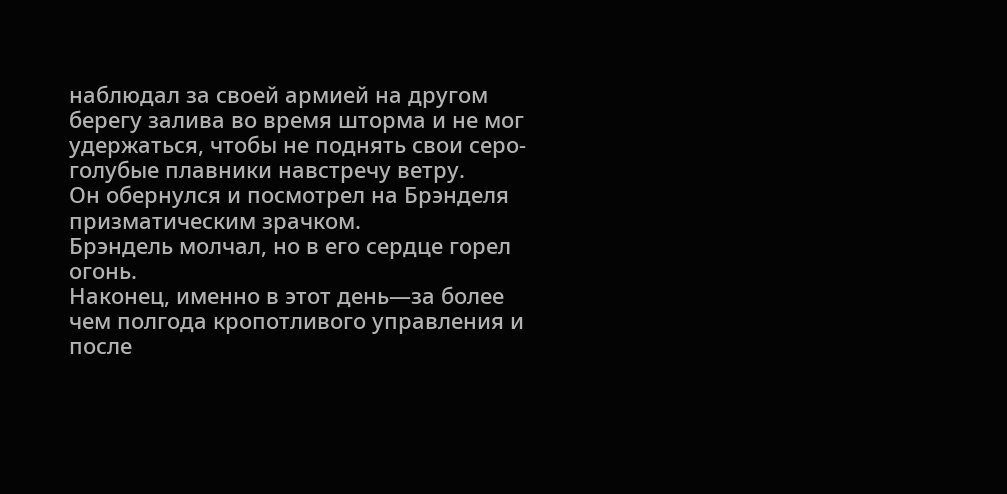наблюдал за своей армией на другом берегу залива во время шторма и не мог удержаться, чтобы не поднять свои серо-голубые плавники навстречу ветру.
Он обернулся и посмотрел на Брэнделя призматическим зрачком.
Брэндель молчал, но в его сердце горел огонь.
Наконец, именно в этот день—за более чем полгода кропотливого управления и после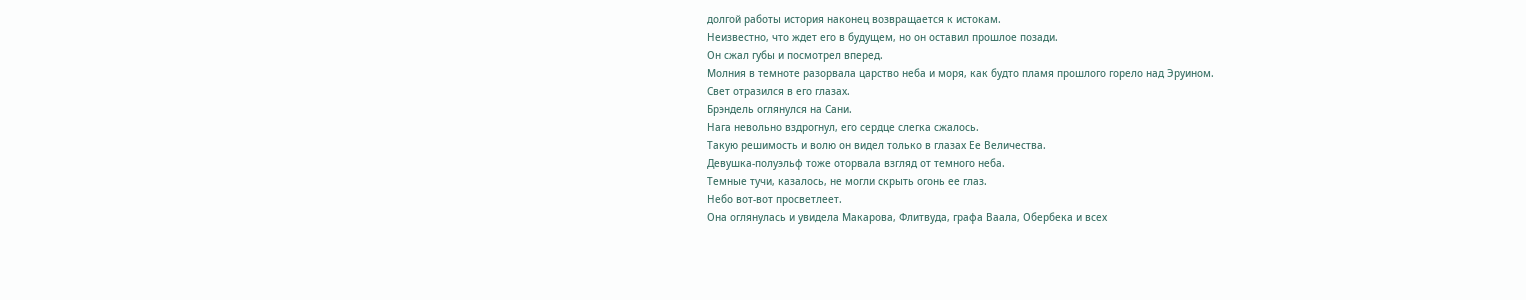долгой работы история наконец возвращается к истокам.
Неизвестно, что ждет его в будущем, но он оставил прошлое позади.
Он сжал губы и посмотрел вперед.
Молния в темноте разорвала царство неба и моря, как будто пламя прошлого горело над Эруином.
Свет отразился в его глазах.
Брэндель оглянулся на Сани.
Нага невольно вздрогнул, его сердце слегка сжалось.
Такую решимость и волю он видел только в глазах Ее Величества.
Девушка-полуэльф тоже оторвала взгляд от темного неба.
Темные тучи, казалось, не могли скрыть огонь ее глаз.
Небо вот-вот просветлеет.
Она оглянулась и увидела Макарова, Флитвуда, графа Ваала, Обербека и всех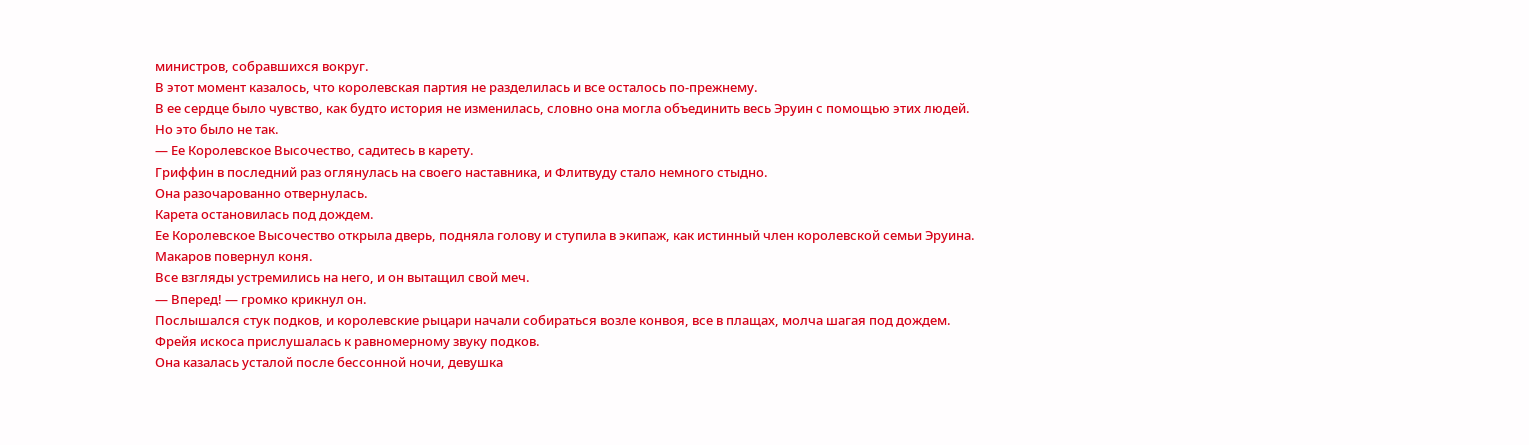министров, собравшихся вокруг.
В этот момент казалось, что королевская партия не разделилась и все осталось по-прежнему.
В ее сердце было чувство, как будто история не изменилась, словно она могла объединить весь Эруин с помощью этих людей.
Но это было не так.
— Ее Королевское Высочество, садитесь в карету.
Гриффин в последний раз оглянулась на своего наставника, и Флитвуду стало немного стыдно.
Она разочарованно отвернулась.
Карета остановилась под дождем.
Ее Королевское Высочество открыла дверь, подняла голову и ступила в экипаж, как истинный член королевской семьи Эруина.
Макаров повернул коня.
Все взгляды устремились на него, и он вытащил свой меч.
— Вперед! — громко крикнул он.
Послышался стук подков, и королевские рыцари начали собираться возле конвоя, все в плащах, молча шагая под дождем.
Фрейя искоса прислушалась к равномерному звуку подков.
Она казалась усталой после бессонной ночи, девушка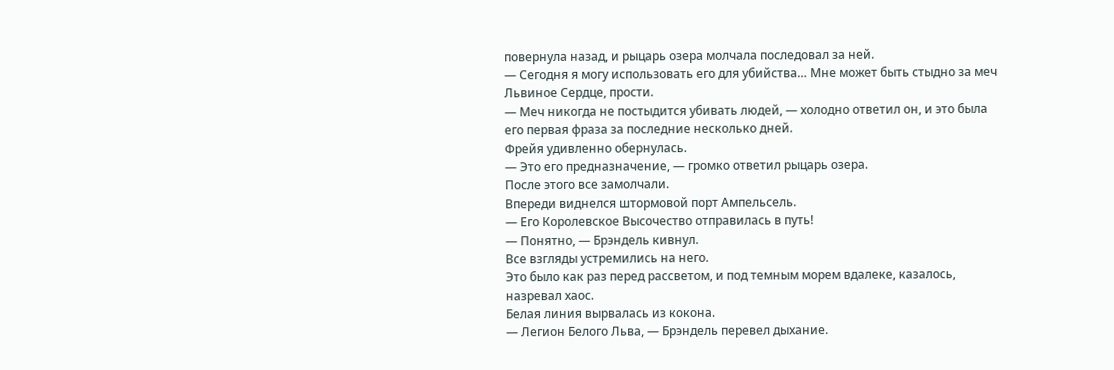повернула назад, и рыцарь озера молчала последовал за ней.
— Сегодня я могу использовать его для убийства… Мне может быть стыдно за меч Львиное Сердце, прости.
— Меч никогда не постыдится убивать людей, — холодно ответил он, и это была его первая фраза за последние несколько дней.
Фрейя удивленно обернулась.
— Это его предназначение, — громко ответил рыцарь озера.
После этого все замолчали.
Впереди виднелся штормовой порт Ампельсель.
— Его Королевское Высочество отправилась в путь!
— Понятно, — Брэндель кивнул.
Все взгляды устремились на него.
Это было как раз перед рассветом, и под темным морем вдалеке, казалось, назревал хаос.
Белая линия вырвалась из кокона.
— Легион Белого Льва, — Брэндель перевел дыхание.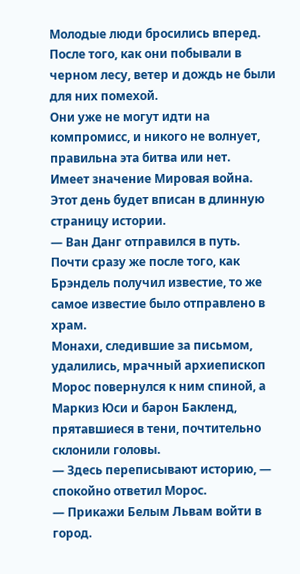Молодые люди бросились вперед.
После того, как они побывали в черном лесу, ветер и дождь не были для них помехой.
Они уже не могут идти на компромисс, и никого не волнует, правильна эта битва или нет.
Имеет значение Мировая война.
Этот день будет вписан в длинную страницу истории.
— Ван Данг отправился в путь.
Почти сразу же после того, как Брэндель получил известие, то же самое известие было отправлено в храм.
Монахи, следившие за письмом, удалились, мрачный архиепископ Морос повернулся к ним спиной, а Маркиз Юси и барон Бакленд, прятавшиеся в тени, почтительно склонили головы.
— Здесь переписывают историю, — спокойно ответил Морос.
— Прикажи Белым Львам войти в город.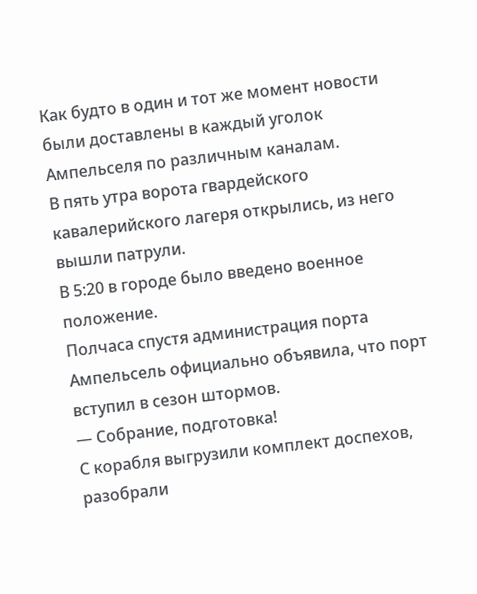Как будто в один и тот же момент новости были доставлены в каждый уголок Ампельселя по различным каналам.
В пять утра ворота гвардейского кавалерийского лагеря открылись, из него вышли патрули.
В 5:20 в городе было введено военное положение.
Полчаса спустя администрация порта Ампельсель официально объявила, что порт вступил в сезон штормов.
— Собрание, подготовка!
С корабля выгрузили комплект доспехов, разобрали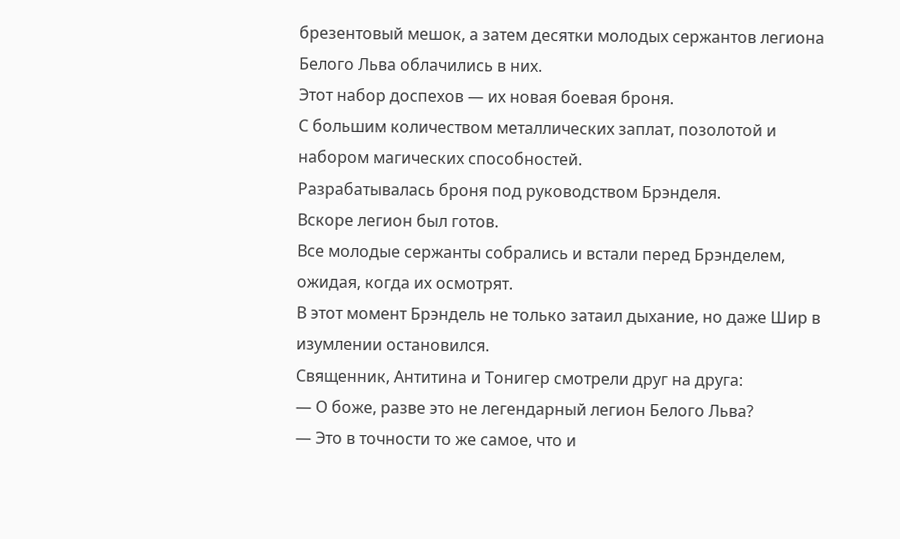брезентовый мешок, а затем десятки молодых сержантов легиона Белого Льва облачились в них.
Этот набор доспехов — их новая боевая броня.
С большим количеством металлических заплат, позолотой и набором магических способностей.
Разрабатывалась броня под руководством Брэнделя.
Вскоре легион был готов.
Все молодые сержанты собрались и встали перед Брэнделем, ожидая, когда их осмотрят.
В этот момент Брэндель не только затаил дыхание, но даже Шир в изумлении остановился.
Священник, Антитина и Тонигер смотрели друг на друга:
— О боже, разве это не легендарный легион Белого Льва?
— Это в точности то же самое, что и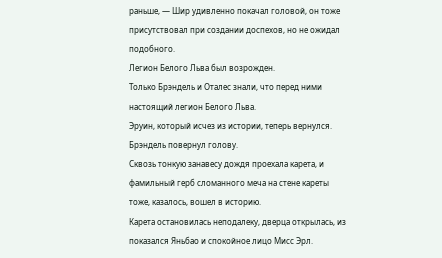раньше, — Шир удивленно покачал головой, он тоже присутствовал при создании доспехов, но не ожидал подобного.
Легион Белого Льва был возрожден.
Только Брэндель и Оталес знали, что перед ними настоящий легион Белого Льва.
Эруин, который исчез из истории, теперь вернулся.
Брэндель повернул голову.
Сквозь тонкую занавесу дождя проехала карета, и фамильный герб сломанного меча на стене кареты тоже, казалось, вошел в историю.
Карета остановилась неподалеку, дверца открылась, из показался Яньбао и спокойное лицо Мисс Эрл.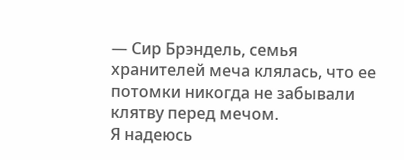— Сир Брэндель, семья хранителей меча клялась, что ее потомки никогда не забывали клятву перед мечом.
Я надеюсь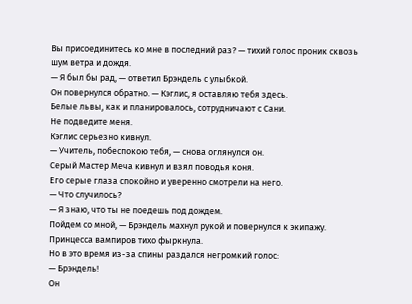Вы присоединитесь ко мне в последний раз? — тихий голос проник сквозь шум ветра и дождя.
— Я был бы рад, — ответил Брэндель с улыбкой.
Он повернулся обратно. — Кэглис, я оставляю тебя здесь.
Белые львы, как и планировалось, сотрудничают с Сани.
Не подведите меня.
Кэглис серьезно кивнул.
— Учитель, побеспокою тебя, — снова оглянулся он.
Серый Мастер Меча кивнул и взял поводья коня.
Его серые глаза спокойно и уверенно смотрели на него.
— Что случилось?
— Я знаю, что ты не поедешь под дождем.
Пойдем со мной, — Брэндель махнул рукой и повернулся к экипажу.
Принцесса вампиров тихо фыркнула.
Но в это время из-за спины раздался негромкий голос:
— Брэндель!
Он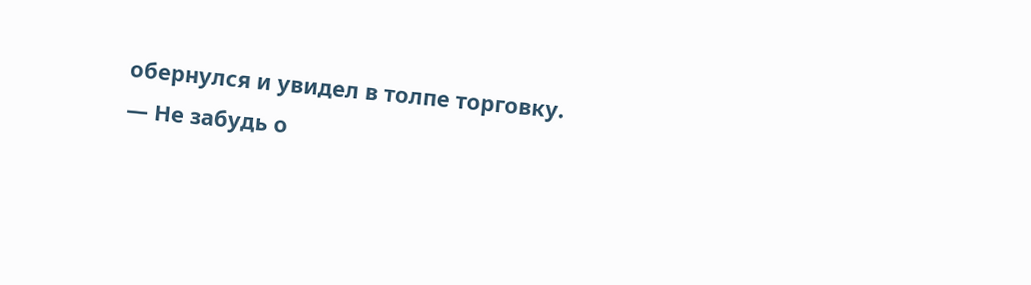обернулся и увидел в толпе торговку.
— Не забудь о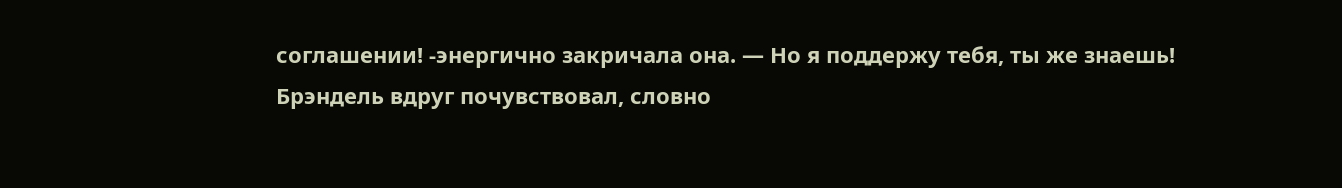соглашении! -энергично закричала она. — Но я поддержу тебя, ты же знаешь!
Брэндель вдруг почувствовал, словно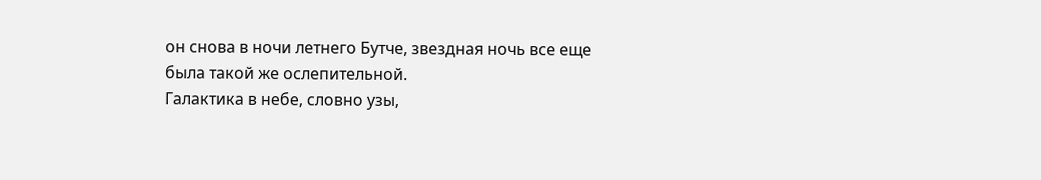он снова в ночи летнего Бутче, звездная ночь все еще была такой же ослепительной.
Галактика в небе, словно узы,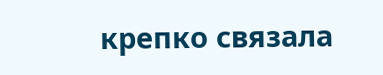крепко связала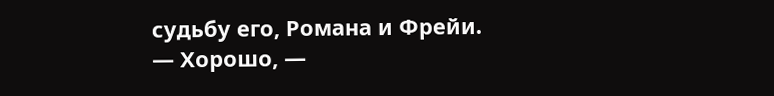судьбу его, Романа и Фрейи.
— Хорошо, —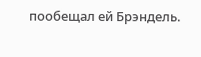пообещал ей Брэндель.